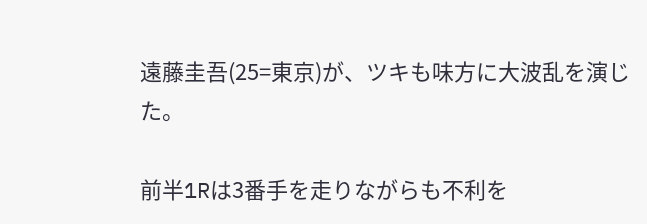遠藤圭吾(25=東京)が、ツキも味方に大波乱を演じた。

前半1Rは3番手を走りながらも不利を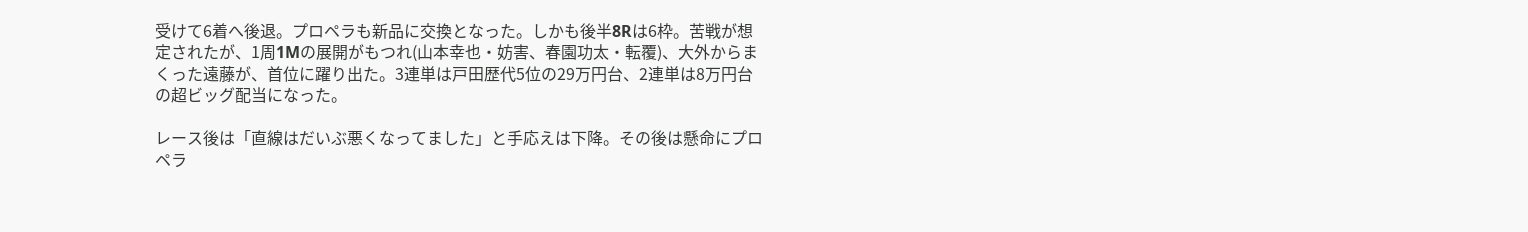受けて6着へ後退。プロペラも新品に交換となった。しかも後半8Rは6枠。苦戦が想定されたが、1周1Mの展開がもつれ(山本幸也・妨害、春園功太・転覆)、大外からまくった遠藤が、首位に躍り出た。3連単は戸田歴代5位の29万円台、2連単は8万円台の超ビッグ配当になった。

レース後は「直線はだいぶ悪くなってました」と手応えは下降。その後は懸命にプロペラ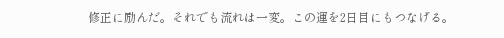修正に励んだ。それでも流れは一変。この運を2日目にもつなげる。